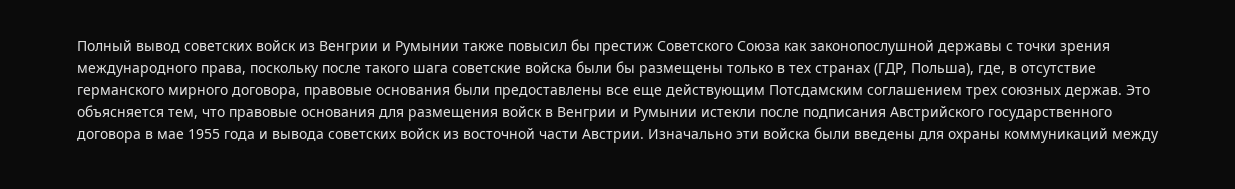Полный вывод советских войск из Венгрии и Румынии также повысил бы престиж Советского Союза как законопослушной державы с точки зрения международного права, поскольку после такого шага советские войска были бы размещены только в тех странах (ГДР, Польша), где, в отсутствие германского мирного договора, правовые основания были предоставлены все еще действующим Потсдамским соглашением трех союзных держав. Это объясняется тем, что правовые основания для размещения войск в Венгрии и Румынии истекли после подписания Австрийского государственного договора в мае 1955 года и вывода советских войск из восточной части Австрии. Изначально эти войска были введены для охраны коммуникаций между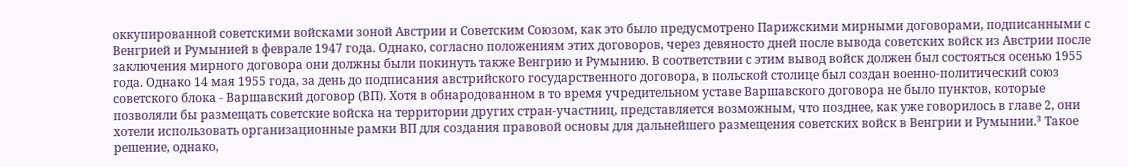оккупированной советскими войсками зоной Австрии и Советским Союзом, как это было предусмотрено Парижскими мирными договорами, подписанными с Венгрией и Румынией в феврале 1947 года. Однако, согласно положениям этих договоров, через девяносто дней после вывода советских войск из Австрии после заключения мирного договора они должны были покинуть также Венгрию и Румынию. В соответствии с этим вывод войск должен был состояться осенью 1955 года. Однако 14 мая 1955 года, за день до подписания австрийского государственного договора, в польской столице был создан военно-политический союз советского блока - Варшавский договор (ВП). Хотя в обнародованном в то время учредительном уставе Варшавского договора не было пунктов, которые позволяли бы размещать советские войска на территории других стран-участниц, представляется возможным, что позднее, как уже говорилось в главе 2, они хотели использовать организационные рамки ВП для создания правовой основы для дальнейшего размещения советских войск в Венгрии и Румынии.³ Такое решение, однако,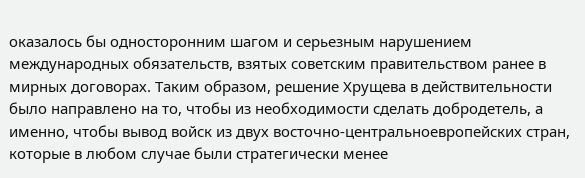оказалось бы односторонним шагом и серьезным нарушением международных обязательств, взятых советским правительством ранее в мирных договорах. Таким образом, решение Хрущева в действительности было направлено на то, чтобы из необходимости сделать добродетель, а именно, чтобы вывод войск из двух восточно-центральноевропейских стран, которые в любом случае были стратегически менее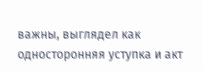важны, выглядел как односторонняя уступка и акт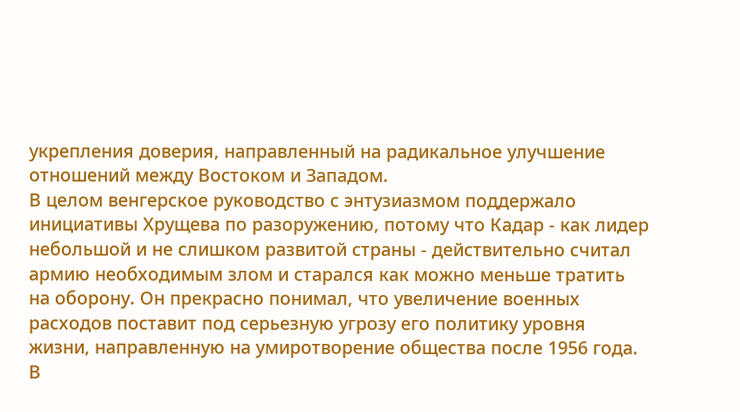укрепления доверия, направленный на радикальное улучшение отношений между Востоком и Западом.
В целом венгерское руководство с энтузиазмом поддержало инициативы Хрущева по разоружению, потому что Кадар - как лидер небольшой и не слишком развитой страны - действительно считал армию необходимым злом и старался как можно меньше тратить на оборону. Он прекрасно понимал, что увеличение военных расходов поставит под серьезную угрозу его политику уровня жизни, направленную на умиротворение общества после 1956 года. В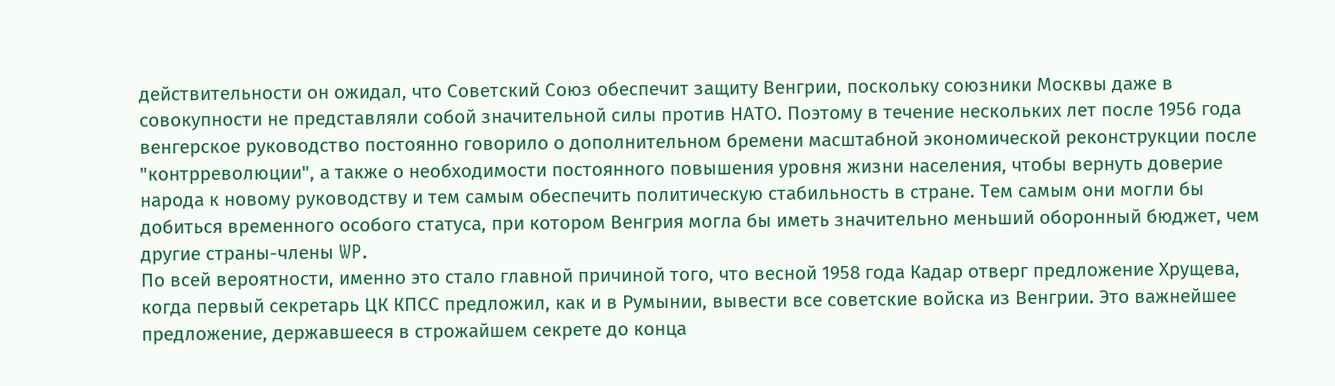действительности он ожидал, что Советский Союз обеспечит защиту Венгрии, поскольку союзники Москвы даже в совокупности не представляли собой значительной силы против НАТО. Поэтому в течение нескольких лет после 1956 года венгерское руководство постоянно говорило о дополнительном бремени масштабной экономической реконструкции после "контрреволюции", а также о необходимости постоянного повышения уровня жизни населения, чтобы вернуть доверие народа к новому руководству и тем самым обеспечить политическую стабильность в стране. Тем самым они могли бы добиться временного особого статуса, при котором Венгрия могла бы иметь значительно меньший оборонный бюджет, чем другие страны-члены WP.
По всей вероятности, именно это стало главной причиной того, что весной 1958 года Кадар отверг предложение Хрущева, когда первый секретарь ЦК КПСС предложил, как и в Румынии, вывести все советские войска из Венгрии. Это важнейшее предложение, державшееся в строжайшем секрете до конца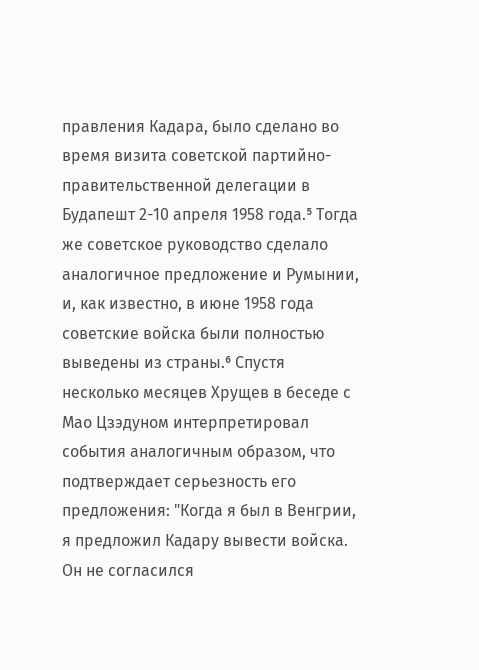правления Кадара, было сделано во время визита советской партийно-правительственной делегации в Будапешт 2-10 апреля 1958 года.⁵ Тогда же советское руководство сделало аналогичное предложение и Румынии, и, как известно, в июне 1958 года советские войска были полностью выведены из страны.⁶ Спустя несколько месяцев Хрущев в беседе с Мао Цзэдуном интерпретировал события аналогичным образом, что подтверждает серьезность его предложения: "Когда я был в Венгрии, я предложил Кадару вывести войска. Он не согласился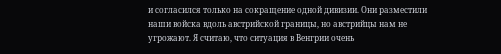и согласился только на сокращение одной дивизии. Они разместили наши войска вдоль австрийской границы, но австрийцы нам не угрожают. Я считаю, что ситуация в Венгрии очень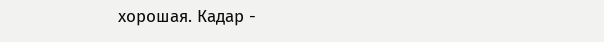хорошая. Кадар -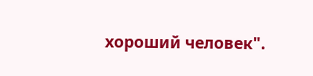хороший человек".